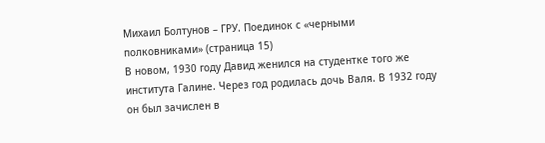Михаил Болтунов – ГРУ. Поединок с «черными полковниками» (страница 15)
В новом, 1930 году Давид женился на студентке того же института Галине. Через год родилась дочь Валя. В 1932 году он был зачислен в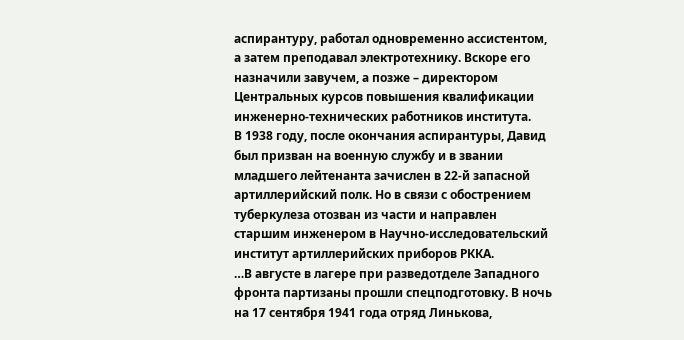аспирантуру, работал одновременно ассистентом, а затем преподавал электротехнику. Вскоре его назначили завучем, а позже – директором Центральных курсов повышения квалификации инженерно-технических работников института.
В 1938 году, после окончания аспирантуры, Давид был призван на военную службу и в звании младшего лейтенанта зачислен в 22-й запасной артиллерийский полк. Но в связи с обострением туберкулеза отозван из части и направлен старшим инженером в Научно-исследовательский институт артиллерийских приборов РККА.
…В августе в лагере при разведотделе Западного фронта партизаны прошли спецподготовку. В ночь на 17 сентября 1941 года отряд Линькова,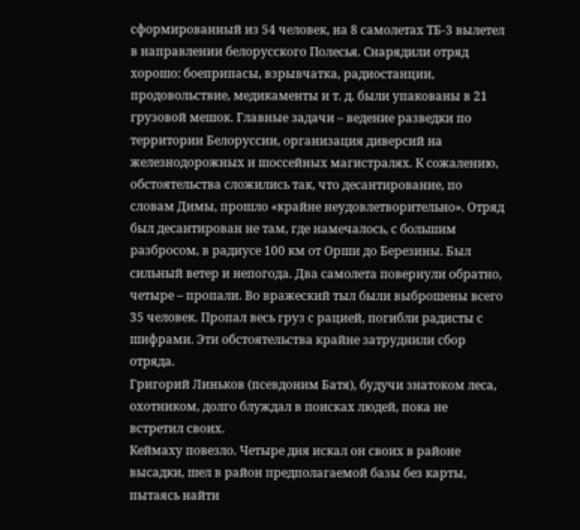сформированный из 54 человек, на 8 самолетах ТБ-3 вылетел в направлении белорусского Полесья. Снарядили отряд хорошо: боеприпасы, взрывчатка, радиостанции, продовольствие, медикаменты и т. д. были упакованы в 21 грузовой мешок. Главные задачи – ведение разведки по территории Белоруссии, организация диверсий на железнодорожных и шоссейных магистралях. К сожалению, обстоятельства сложились так, что десантирование, по словам Димы, прошло «крайне неудовлетворительно». Отряд был десантирован не там, где намечалось, с большим разбросом, в радиусе 100 км от Орши до Березины. Был сильный ветер и непогода. Два самолета повернули обратно, четыре – пропали. Во вражеский тыл были выброшены всего 35 человек. Пропал весь груз с рацией, погибли радисты с шифрами. Эти обстоятельства крайне затруднили сбор отряда.
Григорий Линьков (псевдоним Батя), будучи знатоком леса, охотником, долго блуждал в поисках людей, пока не встретил своих.
Кеймаху повезло. Четыре дня искал он своих в районе высадки, шел в район предполагаемой базы без карты, пытаясь найти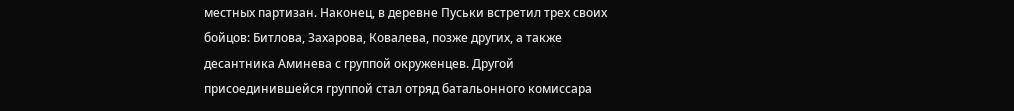местных партизан. Наконец, в деревне Пуськи встретил трех своих бойцов: Битлова, Захарова, Ковалева, позже других, а также десантника Аминева с группой окруженцев. Другой присоединившейся группой стал отряд батальонного комиссара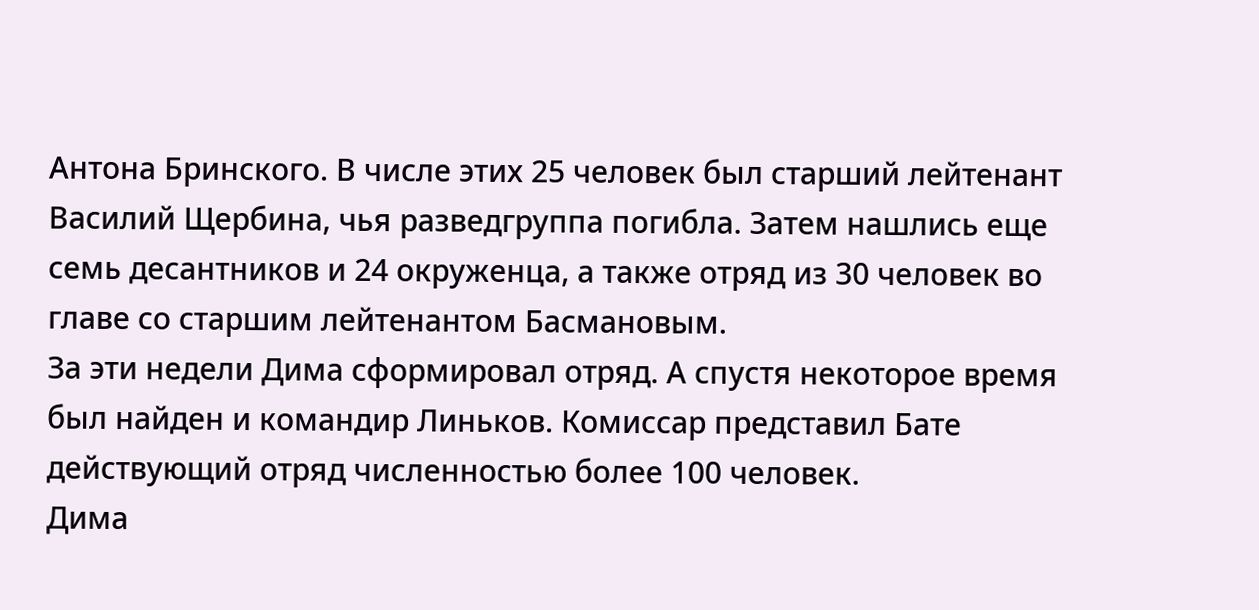Антона Бринского. В числе этих 25 человек был старший лейтенант Василий Щербина, чья разведгруппа погибла. Затем нашлись еще семь десантников и 24 окруженца, а также отряд из 30 человек во главе со старшим лейтенантом Басмановым.
За эти недели Дима сформировал отряд. А спустя некоторое время был найден и командир Линьков. Комиссар представил Бате действующий отряд численностью более 100 человек.
Дима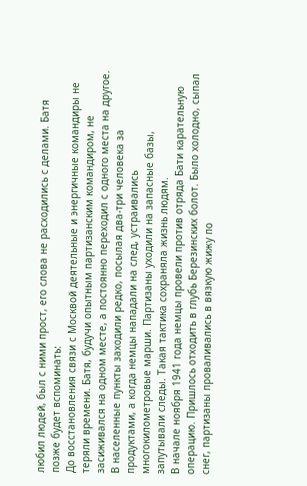любил людей, был с ними прост, его слова не расходились с делами. Батя позже будет вспоминать:
До восстановления связи с Москвой деятельные и энергичные командиры не теряли времени. Батя, будучи опытным партизанским командиром, не засиживался на одном месте, а постоянно переходил с одного места на другое. В населенные пункты заходили редко, посылая два-три человека за продуктами, а когда немцы нападали на след, устраивались многокилометровые марши. Партизаны уходили на запасные базы, запутывали следы. Такая тактика сохраняла жизнь людям.
В начале ноября 1941 года немцы провели против отряда Бати карательную операцию. Пришлось отходить в глубь Березинских болот. Было холодно, сыпал снег, партизаны проваливались в вязкую жижу по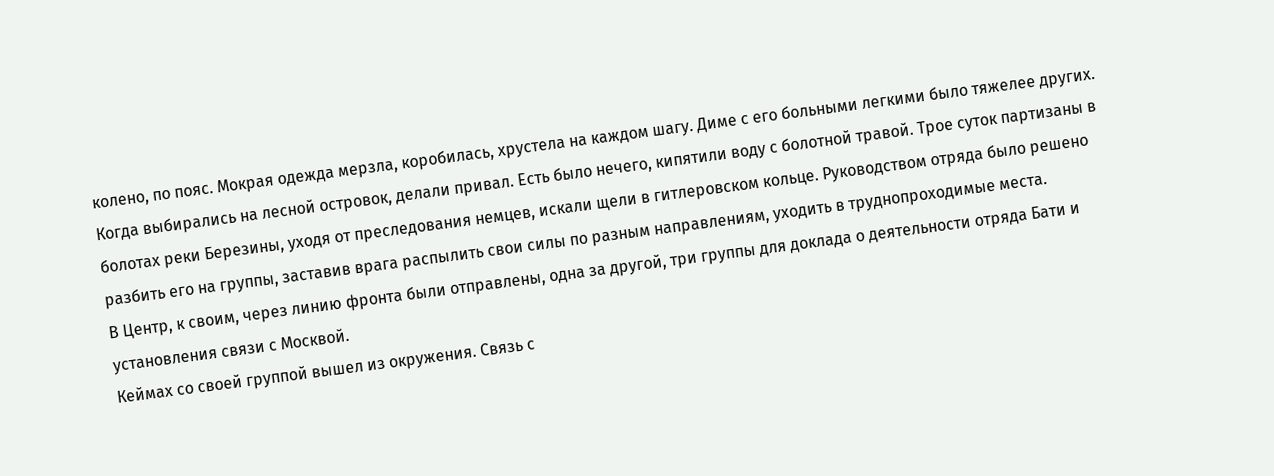колено, по пояс. Мокрая одежда мерзла, коробилась, хрустела на каждом шагу. Диме с его больными легкими было тяжелее других. Когда выбирались на лесной островок, делали привал. Есть было нечего, кипятили воду с болотной травой. Трое суток партизаны в болотах реки Березины, уходя от преследования немцев, искали щели в гитлеровском кольце. Руководством отряда было решено разбить его на группы, заставив врага распылить свои силы по разным направлениям, уходить в труднопроходимые места.
В Центр, к своим, через линию фронта были отправлены, одна за другой, три группы для доклада о деятельности отряда Бати и установления связи с Москвой.
Кеймах со своей группой вышел из окружения. Связь с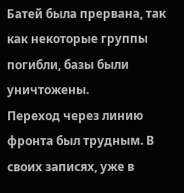Батей была прервана, так как некоторые группы погибли, базы были уничтожены.
Переход через линию фронта был трудным. В своих записях, уже в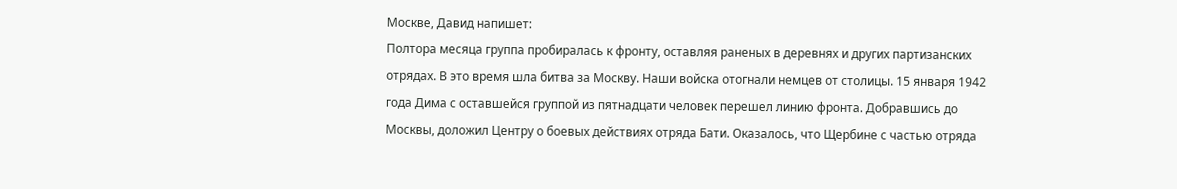Москве, Давид напишет:
Полтора месяца группа пробиралась к фронту, оставляя раненых в деревнях и других партизанских отрядах. В это время шла битва за Москву. Наши войска отогнали немцев от столицы. 15 января 1942 года Дима с оставшейся группой из пятнадцати человек перешел линию фронта. Добравшись до Москвы, доложил Центру о боевых действиях отряда Бати. Оказалось, что Щербине с частью отряда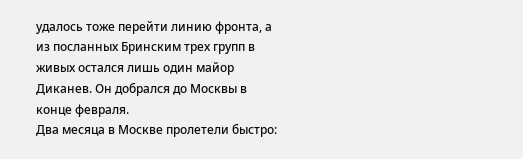удалось тоже перейти линию фронта, а из посланных Бринским трех групп в живых остался лишь один майор Диканев. Он добрался до Москвы в конце февраля.
Два месяца в Москве пролетели быстро: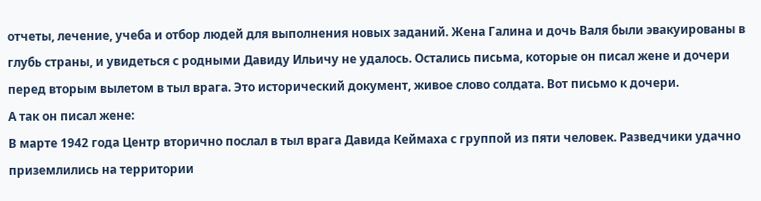отчеты, лечение, учеба и отбор людей для выполнения новых заданий. Жена Галина и дочь Валя были эвакуированы в глубь страны, и увидеться с родными Давиду Ильичу не удалось. Остались письма, которые он писал жене и дочери перед вторым вылетом в тыл врага. Это исторический документ, живое слово солдата. Вот письмо к дочери.
А так он писал жене:
В марте 1942 года Центр вторично послал в тыл врага Давида Кеймаха с группой из пяти человек. Разведчики удачно приземлились на территории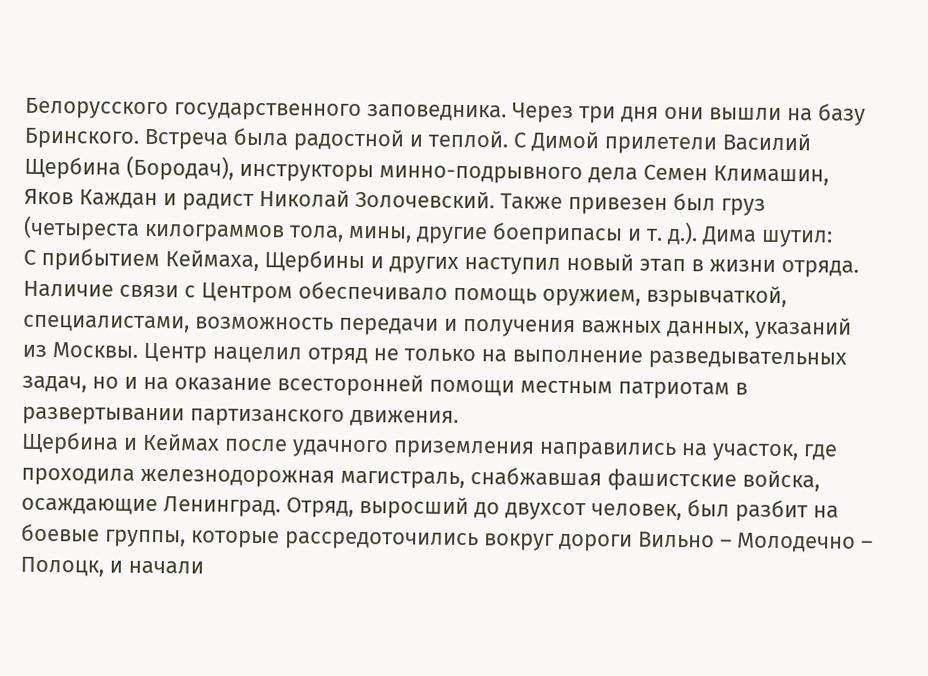Белорусского государственного заповедника. Через три дня они вышли на базу Бринского. Встреча была радостной и теплой. С Димой прилетели Василий Щербина (Бородач), инструкторы минно-подрывного дела Семен Климашин, Яков Каждан и радист Николай Золочевский. Также привезен был груз (четыреста килограммов тола, мины, другие боеприпасы и т. д.). Дима шутил:
С прибытием Кеймаха, Щербины и других наступил новый этап в жизни отряда. Наличие связи с Центром обеспечивало помощь оружием, взрывчаткой, специалистами, возможность передачи и получения важных данных, указаний из Москвы. Центр нацелил отряд не только на выполнение разведывательных задач, но и на оказание всесторонней помощи местным патриотам в развертывании партизанского движения.
Щербина и Кеймах после удачного приземления направились на участок, где проходила железнодорожная магистраль, снабжавшая фашистские войска, осаждающие Ленинград. Отряд, выросший до двухсот человек, был разбит на боевые группы, которые рассредоточились вокруг дороги Вильно – Молодечно – Полоцк, и начали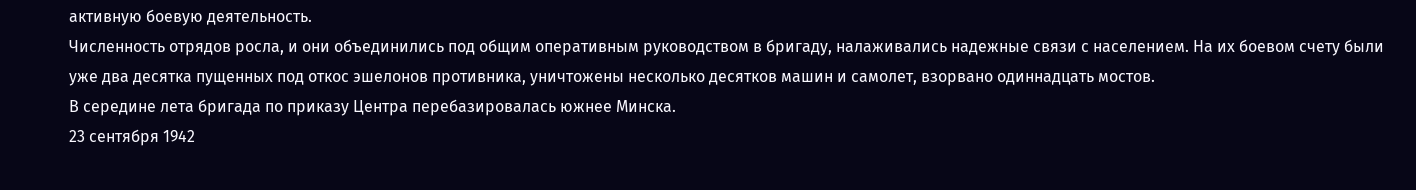активную боевую деятельность.
Численность отрядов росла, и они объединились под общим оперативным руководством в бригаду, налаживались надежные связи с населением. На их боевом счету были уже два десятка пущенных под откос эшелонов противника, уничтожены несколько десятков машин и самолет, взорвано одиннадцать мостов.
В середине лета бригада по приказу Центра перебазировалась южнее Минска.
23 сентября 1942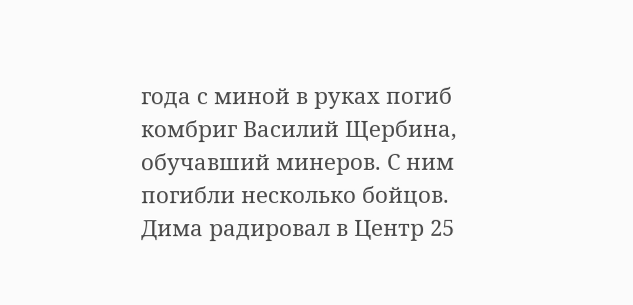года с миной в руках погиб комбриг Василий Щербина, обучавший минеров. С ним погибли несколько бойцов. Дима радировал в Центр 25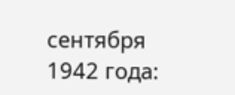сентября 1942 года: